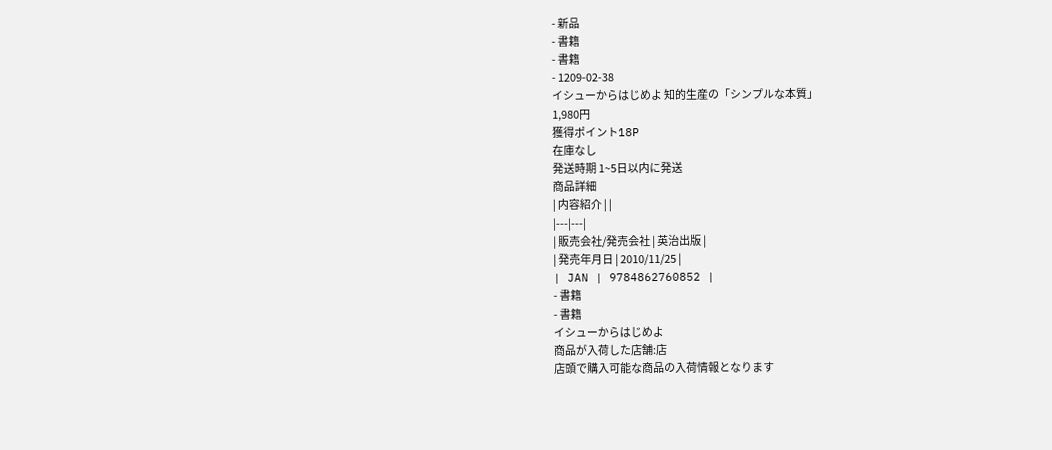- 新品
- 書籍
- 書籍
- 1209-02-38
イシューからはじめよ 知的生産の「シンプルな本質」
1,980円
獲得ポイント18P
在庫なし
発送時期 1~5日以内に発送
商品詳細
| 内容紹介 | |
|---|---|
| 販売会社/発売会社 | 英治出版 |
| 発売年月日 | 2010/11/25 |
| JAN | 9784862760852 |
- 書籍
- 書籍
イシューからはじめよ
商品が入荷した店舗:店
店頭で購入可能な商品の入荷情報となります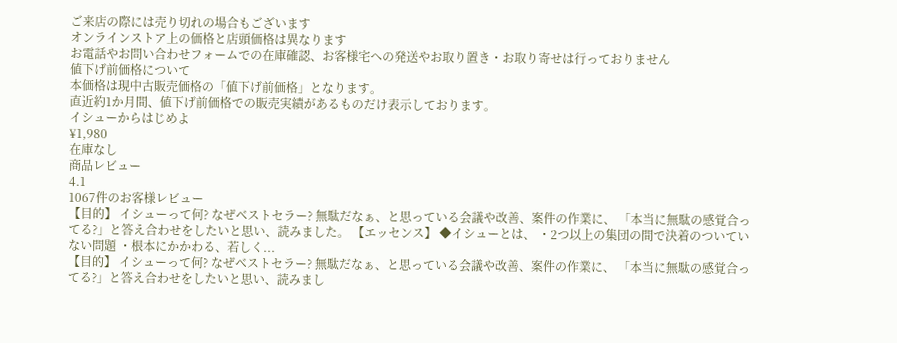ご来店の際には売り切れの場合もございます
オンラインストア上の価格と店頭価格は異なります
お電話やお問い合わせフォームでの在庫確認、お客様宅への発送やお取り置き・お取り寄せは行っておりません
値下げ前価格について
本価格は現中古販売価格の「値下げ前価格」となります。
直近約1か月間、値下げ前価格での販売実績があるものだけ表示しております。
イシューからはじめよ
¥1,980
在庫なし
商品レビュー
4.1
1067件のお客様レビュー
【目的】 イシューって何? なぜベストセラー? 無駄だなぁ、と思っている会議や改善、案件の作業に、 「本当に無駄の感覚合ってる?」と答え合わせをしたいと思い、読みました。 【エッセンス】 ◆イシューとは、 ・2つ以上の集団の間で決着のついていない問題 ・根本にかかわる、若しく...
【目的】 イシューって何? なぜベストセラー? 無駄だなぁ、と思っている会議や改善、案件の作業に、 「本当に無駄の感覚合ってる?」と答え合わせをしたいと思い、読みまし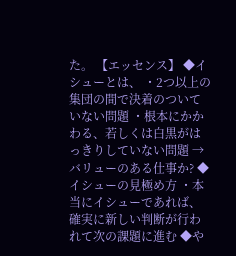た。 【エッセンス】 ◆イシューとは、 ・2つ以上の集団の間で決着のついていない問題 ・根本にかかわる、若しくは白黒がはっきりしていない問題 → バリューのある仕事か? ◆イシューの見極め方 ・本当にイシューであれば、確実に新しい判断が行われて次の課題に進む ◆や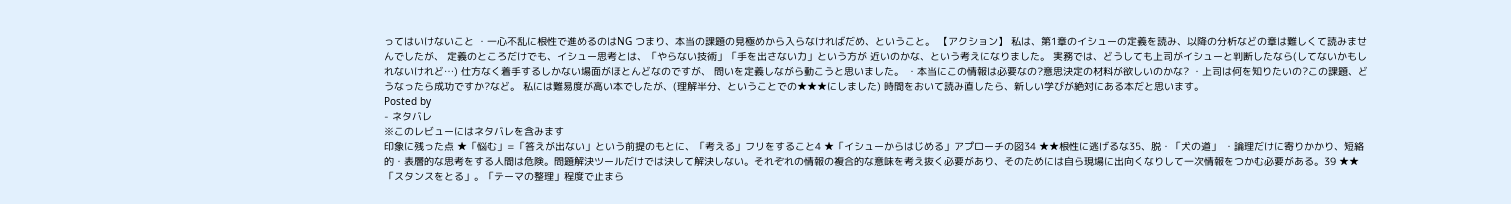ってはいけないこと ・一心不乱に根性で進めるのはNG つまり、本当の課題の見極めから入らなければだめ、ということ。 【アクション】 私は、第1章のイシューの定義を読み、以降の分析などの章は難しくて読みませんでしたが、 定義のところだけでも、イシュー思考とは、「やらない技術」「手を出さない力」という方が 近いのかな、という考えになりました。 実務では、どうしても上司がイシューと判断したなら(してないかもしれないけれど…) 仕方なく着手するしかない場面がほとんどなのですが、 問いを定義しながら動こうと思いました。 ・本当にこの情報は必要なの?意思決定の材料が欲しいのかな? ・上司は何を知りたいの?この課題、どうなったら成功ですか?など。 私には難易度が高い本でしたが、(理解半分、ということでの★★★にしました) 時間をおいて読み直したら、新しい学びが絶対にある本だと思います。
Posted by
- ネタバレ
※このレビューにはネタバレを含みます
印象に残った点 ★「悩む」=「答えが出ない」という前提のもとに、「考える」フリをすること4 ★「イシューからはじめる」アプローチの図34 ★★根性に逃げるな35、脱・「犬の道」 ・論理だけに寄りかかり、短絡的・表層的な思考をする人間は危険。問題解決ツールだけでは決して解決しない。それぞれの情報の複合的な意味を考え抜く必要があり、そのためには自ら現場に出向くなりして一次情報をつかむ必要がある。39 ★★「スタンスをとる」。「テーマの整理」程度で止まら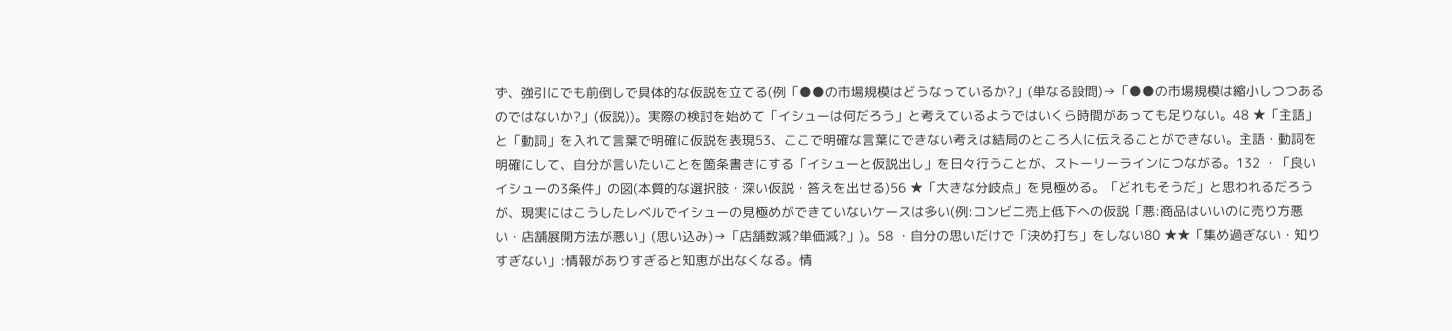ず、強引にでも前倒しで具体的な仮説を立てる(例「●●の市場規模はどうなっているか?」(単なる設問)→「●●の市場規模は縮小しつつあるのではないか?」(仮説))。実際の検討を始めて「イシューは何だろう」と考えているようではいくら時間があっても足りない。48 ★「主語」と「動詞」を入れて言葉で明確に仮説を表現53、ここで明確な言葉にできない考えは結局のところ人に伝えることができない。主語・動詞を明確にして、自分が言いたいことを箇条書きにする「イシューと仮説出し」を日々行うことが、ストーリーラインにつながる。132 ・「良いイシューの3条件」の図(本質的な選択肢・深い仮説・答えを出せる)56 ★「大きな分岐点」を見極める。「どれもそうだ」と思われるだろうが、現実にはこうしたレベルでイシューの見極めができていないケースは多い(例:コンビニ売上低下への仮説「悪:商品はいいのに売り方悪い・店舗展開方法が悪い」(思い込み)→「店舗数減?単価減?」)。58 ・自分の思いだけで「決め打ち」をしない80 ★★「集め過ぎない・知りすぎない」:情報がありすぎると知恵が出なくなる。情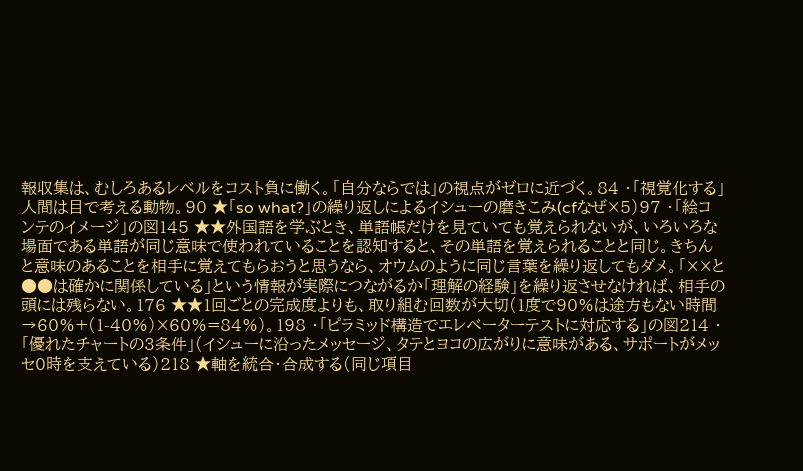報収集は、むしろあるレベルをコスト負に働く。「自分ならでは」の視点がゼロに近づく。84 ・「視覚化する」人間は目で考える動物。90 ★「so what?」の繰り返しによるイシューの磨きこみ(cfなぜ×5)97 ・「絵コンテのイメージ」の図145 ★★外国語を学ぶとき、単語帳だけを見ていても覚えられないが、いろいろな場面である単語が同じ意味で使われていることを認知すると、その単語を覚えられることと同じ。きちんと意味のあることを相手に覚えてもらおうと思うなら、オウムのように同じ言葉を繰り返してもダメ。「××と●●は確かに関係している」という情報が実際につながるか「理解の経験」を繰り返させなければ、相手の頭には残らない。176 ★★1回ごとの完成度よりも、取り組む回数が大切(1度で90%は途方もない時間→60%+(1-40%)×60%=84%)。198 ・「ピラミッド構造でエレベーターテストに対応する」の図214 ・「優れたチャートの3条件」(イシューに沿ったメッセージ、タテとヨコの広がりに意味がある、サポートがメッセ0時を支えている)218 ★軸を統合・合成する(同じ項目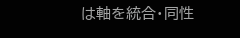は軸を統合・同性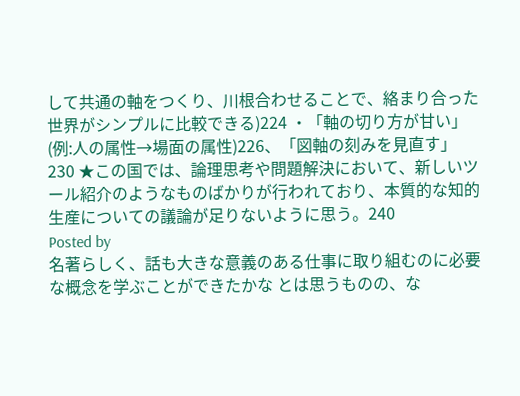して共通の軸をつくり、川根合わせることで、絡まり合った世界がシンプルに比較できる)224 ・「軸の切り方が甘い」(例:人の属性→場面の属性)226、「図軸の刻みを見直す」230 ★この国では、論理思考や問題解決において、新しいツール紹介のようなものばかりが行われており、本質的な知的生産についての議論が足りないように思う。240
Posted by
名著らしく、話も大きな意義のある仕事に取り組むのに必要な概念を学ぶことができたかな とは思うものの、な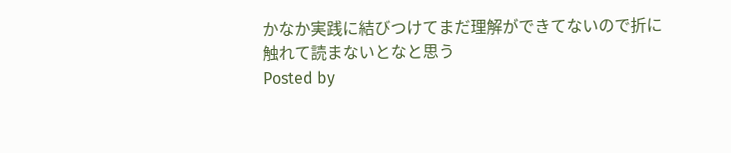かなか実践に結びつけてまだ理解ができてないので折に触れて読まないとなと思う
Posted by